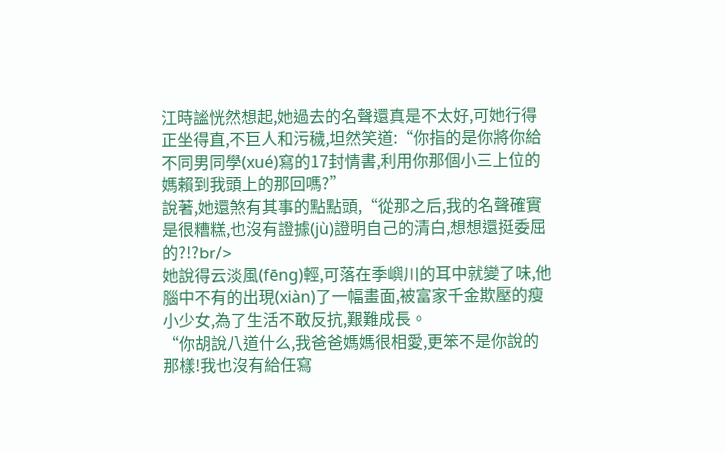江時謐恍然想起,她過去的名聲還真是不太好,可她行得正坐得直,不巨人和污穢,坦然笑道:“你指的是你將你給不同男同學(xué)寫的17封情書,利用你那個小三上位的媽賴到我頭上的那回嗎?”
說著,她還煞有其事的點點頭,“從那之后,我的名聲確實是很糟糕,也沒有證據(jù)證明自己的清白,想想還挺委屈的?!?br/>
她說得云淡風(fēng)輕,可落在季嶼川的耳中就變了味,他腦中不有的出現(xiàn)了一幅畫面,被富家千金欺壓的瘦小少女,為了生活不敢反抗,艱難成長。
“你胡說八道什么,我爸爸媽媽很相愛,更笨不是你說的那樣!我也沒有給任寫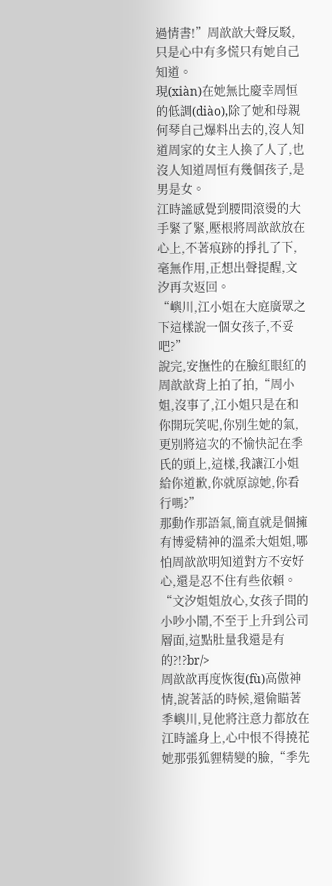過情書!”周歆歆大聲反駁,只是心中有多慌只有她自己知道。
現(xiàn)在她無比慶幸周恒的低調(diào),除了她和母親何琴自己爆料出去的,沒人知道周家的女主人換了人了,也沒人知道周恒有幾個孩子,是男是女。
江時謐感覺到腰間滾燙的大手緊了緊,壓根將周歆歆放在心上,不著痕跡的掙扎了下,毫無作用,正想出聲提醒,文汐再次返回。
“嶼川,江小姐在大庭廣眾之下這樣說一個女孩子,不妥吧?”
說完,安撫性的在臉紅眼紅的周歆歆背上拍了拍,“周小姐,沒事了,江小姐只是在和你開玩笑呢,你別生她的氣,更別將這次的不愉快記在季氏的頭上,這樣,我讓江小姐給你道歉,你就原諒她,你看行嗎?”
那動作那語氣,簡直就是個擁有博愛精神的溫柔大姐姐,哪怕周歆歆明知道對方不安好心,還是忍不住有些依賴。
“文汐姐姐放心,女孩子間的小吵小鬧,不至于上升到公司層面,這點肚量我還是有的?!?br/>
周歆歆再度恢復(fù)高傲神情,說著話的時候,還偷瞄著季嶼川,見他將注意力都放在江時謐身上,心中恨不得撓花她那張狐貍精變的臉,“季先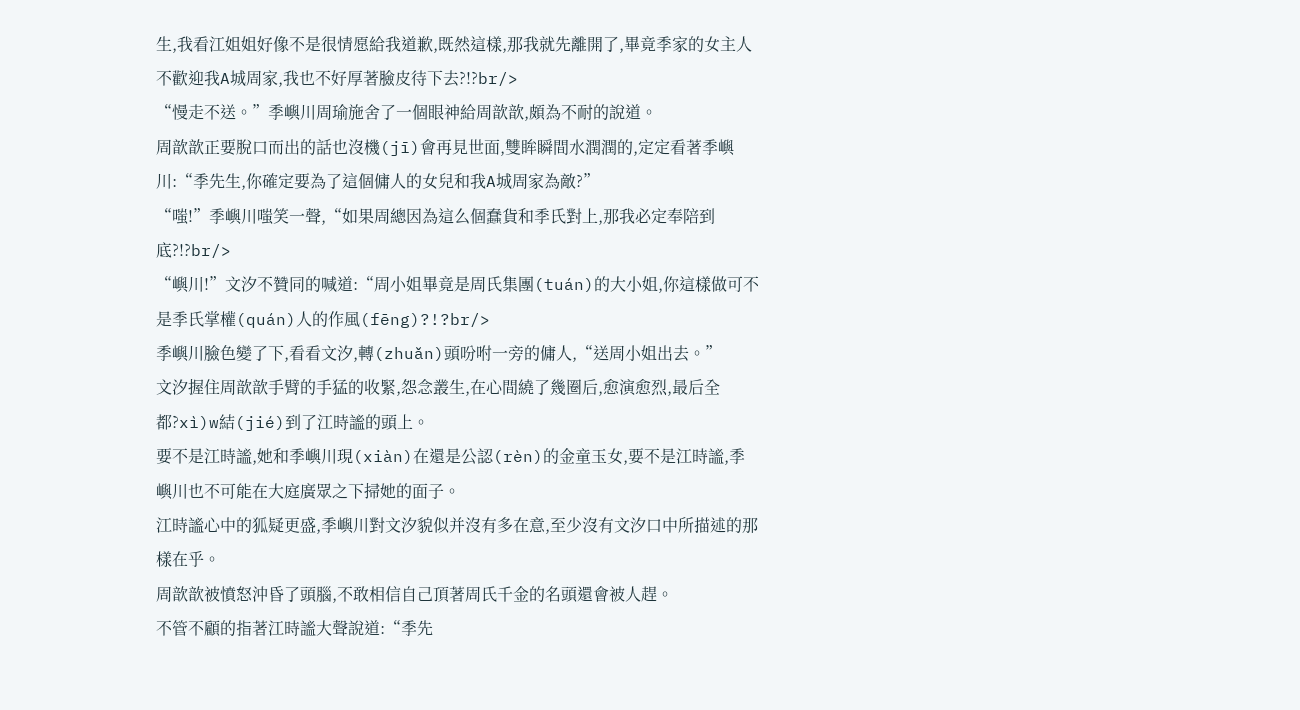生,我看江姐姐好像不是很情愿給我道歉,既然這樣,那我就先離開了,畢竟季家的女主人不歡迎我A城周家,我也不好厚著臉皮待下去?!?br/>
“慢走不送。”季嶼川周瑜施舍了一個眼神給周歆歆,頗為不耐的說道。
周歆歆正要脫口而出的話也沒機(jī)會再見世面,雙眸瞬間水潤潤的,定定看著季嶼川:“季先生,你確定要為了這個傭人的女兒和我A城周家為敵?”
“嗤!”季嶼川嗤笑一聲,“如果周總因為這么個蠢貨和季氏對上,那我必定奉陪到底?!?br/>
“嶼川!”文汐不贊同的喊道:“周小姐畢竟是周氏集團(tuán)的大小姐,你這樣做可不是季氏掌權(quán)人的作風(fēng)?!?br/>
季嶼川臉色變了下,看看文汐,轉(zhuǎn)頭吩咐一旁的傭人,“送周小姐出去。”
文汐握住周歆歆手臂的手猛的收緊,怨念叢生,在心間繞了幾圈后,愈演愈烈,最后全都?xì)w結(jié)到了江時謐的頭上。
要不是江時謐,她和季嶼川現(xiàn)在還是公認(rèn)的金童玉女,要不是江時謐,季嶼川也不可能在大庭廣眾之下掃她的面子。
江時謐心中的狐疑更盛,季嶼川對文汐貌似并沒有多在意,至少沒有文汐口中所描述的那樣在乎。
周歆歆被憤怒沖昏了頭腦,不敢相信自己頂著周氏千金的名頭還會被人趕。
不管不顧的指著江時謐大聲說道:“季先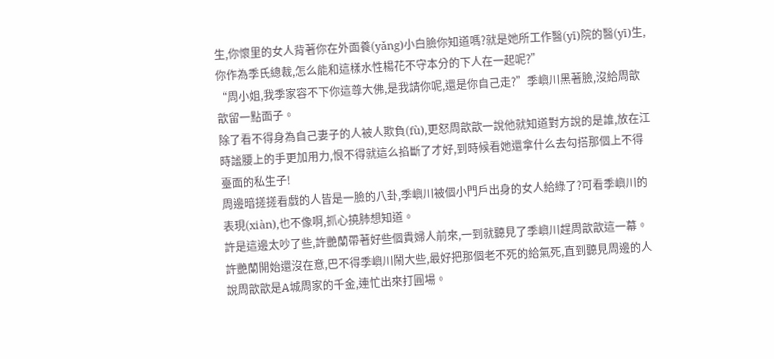生,你懷里的女人背著你在外面養(yǎng)小白臉你知道嗎?就是她所工作醫(yī)院的醫(yī)生,你作為季氏總裁,怎么能和這樣水性楊花不守本分的下人在一起呢?”
“周小姐,我季家容不下你這尊大佛,是我請你呢,還是你自己走?”季嶼川黑著臉,沒給周歆歆留一點面子。
除了看不得身為自己妻子的人被人欺負(fù),更怒周歆歆一說他就知道對方說的是誰,放在江時謐腰上的手更加用力,恨不得就這么掐斷了才好,到時候看她還拿什么去勾搭那個上不得臺面的私生子!
周邊暗搓搓看戲的人皆是一臉的八卦,季嶼川被個小門戶出身的女人給綠了?可看季嶼川的表現(xiàn),也不像啊,抓心撓肺想知道。
許是這邊太吵了些,許艷蘭帶著好些個貴婦人前來,一到就聽見了季嶼川趕周歆歆這一幕。
許艷蘭開始還沒在意,巴不得季嶼川鬧大些,最好把那個老不死的給氣死,直到聽見周邊的人說周歆歆是A城周家的千金,連忙出來打圓場。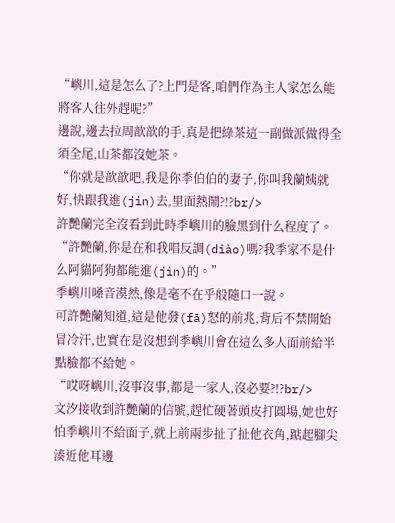“嶼川,這是怎么了?上門是客,咱們作為主人家怎么能將客人往外趕呢?”
邊說,邊去拉周歆歆的手,真是把綠茶這一副做派做得全須全尾,山茶都沒她茶。
“你就是歆歆吧,我是你季伯伯的妻子,你叫我蘭姨就好,快跟我進(jìn)去,里面熱鬧?!?br/>
許艷蘭完全沒看到此時季嶼川的臉黑到什么程度了。
“許艷蘭,你是在和我唱反調(diào)嗎?我季家不是什么阿貓阿狗都能進(jìn)的。”
季嶼川嗓音漠然,像是毫不在乎般隨口一說。
可許艷蘭知道,這是他發(fā)怒的前兆,背后不禁開始冒冷汗,也實在是沒想到季嶼川會在這么多人面前給半點臉都不給她。
“哎呀嶼川,沒事沒事,都是一家人,沒必要?!?br/>
文汐接收到許艷蘭的信號,趕忙硬著頭皮打圓場,她也好怕季嶼川不給面子,就上前兩步扯了扯他衣角,踮起腳尖湊近他耳邊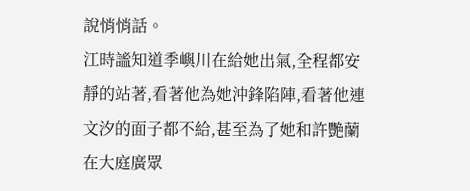說悄悄話。
江時謐知道季嶼川在給她出氣,全程都安靜的站著,看著他為她沖鋒陷陣,看著他連文汐的面子都不給,甚至為了她和許艷蘭在大庭廣眾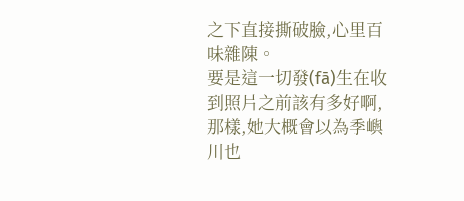之下直接撕破臉,心里百味雜陳。
要是這一切發(fā)生在收到照片之前該有多好啊,那樣,她大概會以為季嶼川也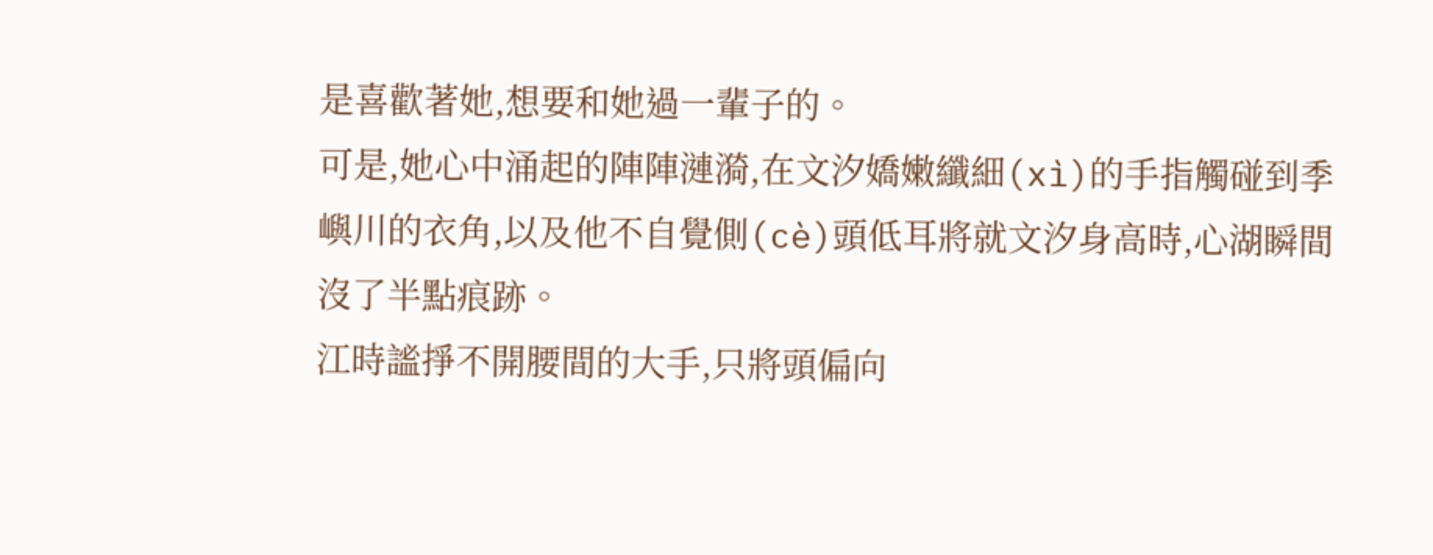是喜歡著她,想要和她過一輩子的。
可是,她心中涌起的陣陣漣漪,在文汐嬌嫩纖細(xì)的手指觸碰到季嶼川的衣角,以及他不自覺側(cè)頭低耳將就文汐身高時,心湖瞬間沒了半點痕跡。
江時謐掙不開腰間的大手,只將頭偏向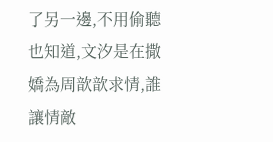了另一邊,不用偷聽也知道,文汐是在撒嬌為周歆歆求情,誰讓情敵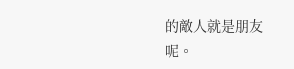的敵人就是朋友呢。